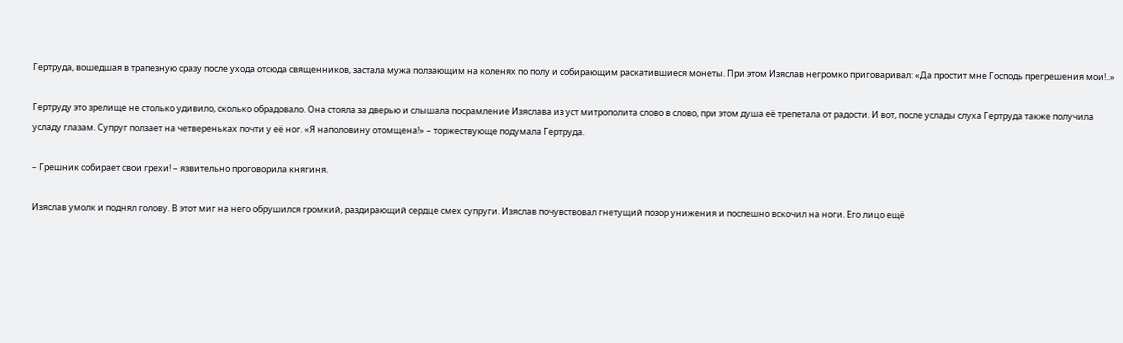Гертруда, вошедшая в трапезную сразу после ухода отсюда священников, застала мужа ползающим на коленях по полу и собирающим раскатившиеся монеты. При этом Изяслав негромко приговаривал: «Да простит мне Господь прегрешения мои!..»

Гертруду это зрелище не столько удивило, сколько обрадовало. Она стояла за дверью и слышала посрамление Изяслава из уст митрополита слово в слово, при этом душа её трепетала от радости. И вот, после услады слуха Гертруда также получила усладу глазам. Супруг ползает на четвереньках почти у её ног. «Я наполовину отомщена!» – торжествующе подумала Гертруда.

– Грешник собирает свои грехи! – язвительно проговорила княгиня.

Изяслав умолк и поднял голову. В этот миг на него обрушился громкий, раздирающий сердце смех супруги. Изяслав почувствовал гнетущий позор унижения и поспешно вскочил на ноги. Его лицо ещё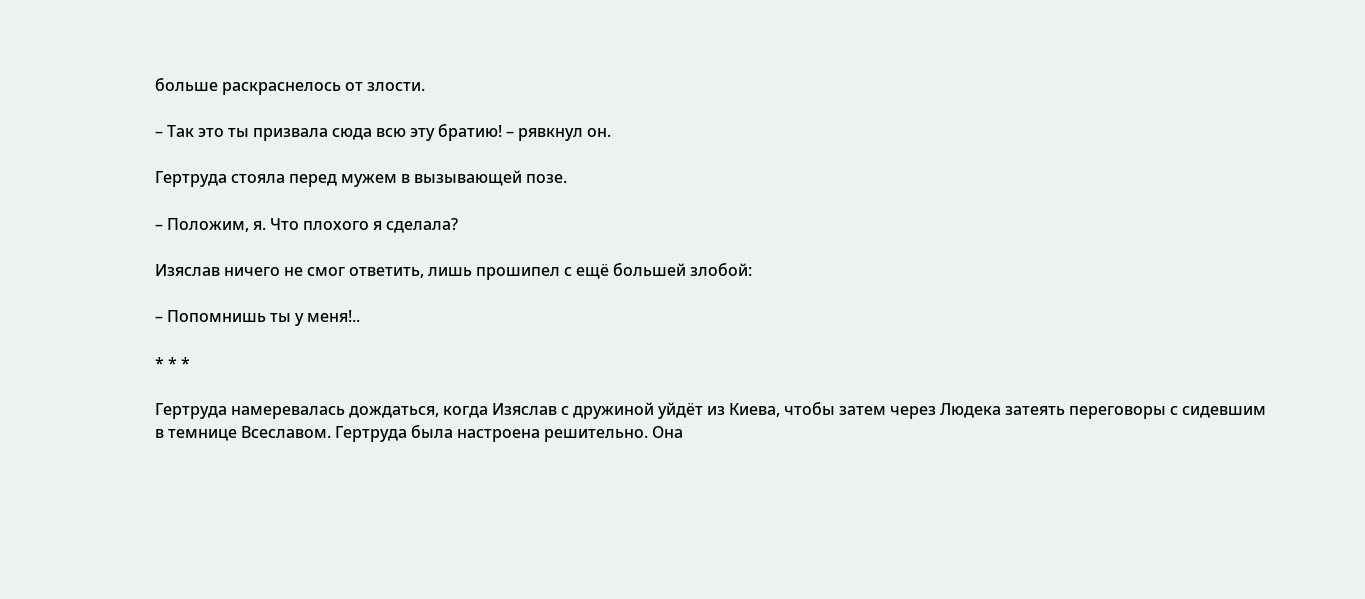больше раскраснелось от злости.

– Так это ты призвала сюда всю эту братию! – рявкнул он.

Гертруда стояла перед мужем в вызывающей позе.

– Положим, я. Что плохого я сделала?

Изяслав ничего не смог ответить, лишь прошипел с ещё большей злобой:

– Попомнишь ты у меня!..

* * *

Гертруда намеревалась дождаться, когда Изяслав с дружиной уйдёт из Киева, чтобы затем через Людека затеять переговоры с сидевшим в темнице Всеславом. Гертруда была настроена решительно. Она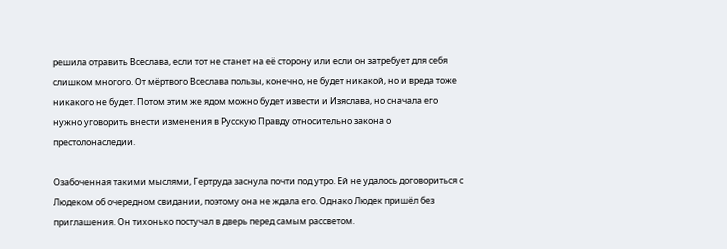решила отравить Всеслава, если тот не станет на её сторону или если он затребует для себя слишком многого. От мёртвого Всеслава пользы, конечно, не будет никакой, но и вреда тоже никакого не будет. Потом этим же ядом можно будет извести и Изяслава, но сначала его нужно уговорить внести изменения в Русскую Правду относительно закона о престолонаследии.

Озабоченная такими мыслями, Гертруда заснула почти под утро. Ей не удалось договориться с Людеком об очередном свидании, поэтому она не ждала его. Однако Людек пришёл без приглашения. Он тихонько постучал в дверь перед самым рассветом.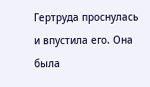Гертруда проснулась и впустила его. Она была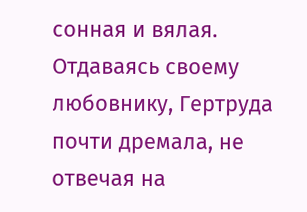сонная и вялая. Отдаваясь своему любовнику, Гертруда почти дремала, не отвечая на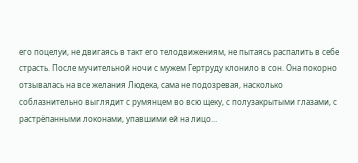его поцелуи, не двигаясь в такт его телодвижениям, не пытаясь распалить в себе страсть. После мучительной ночи с мужем Гертруду клонило в сон. Она покорно отзывалась на все желания Людека, сама не подозревая, насколько соблазнительно выглядит с румянцем во всю щеку, с полузакрытыми глазами, с растрёпанными локонами, упавшими ей на лицо…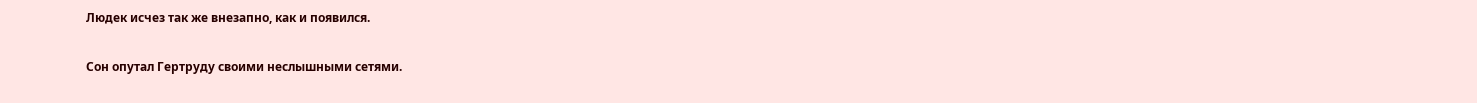Людек исчез так же внезапно, как и появился.

Сон опутал Гертруду своими неслышными сетями.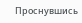Проснувшись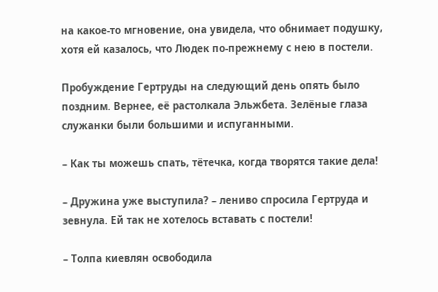на какое-то мгновение, она увидела, что обнимает подушку, хотя ей казалось, что Людек по-прежнему с нею в постели.

Пробуждение Гертруды на следующий день опять было поздним. Вернее, её растолкала Эльжбета. Зелёные глаза служанки были большими и испуганными.

– Как ты можешь спать, тётечка, когда творятся такие дела!

– Дружина уже выступила? – лениво спросила Гертруда и зевнула. Ей так не хотелось вставать с постели!

– Толпа киевлян освободила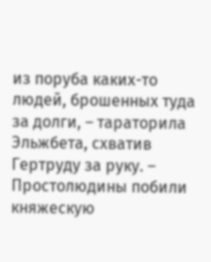из поруба каких-то людей, брошенных туда за долги, – тараторила Эльжбета, схватив Гертруду за руку. – Простолюдины побили княжескую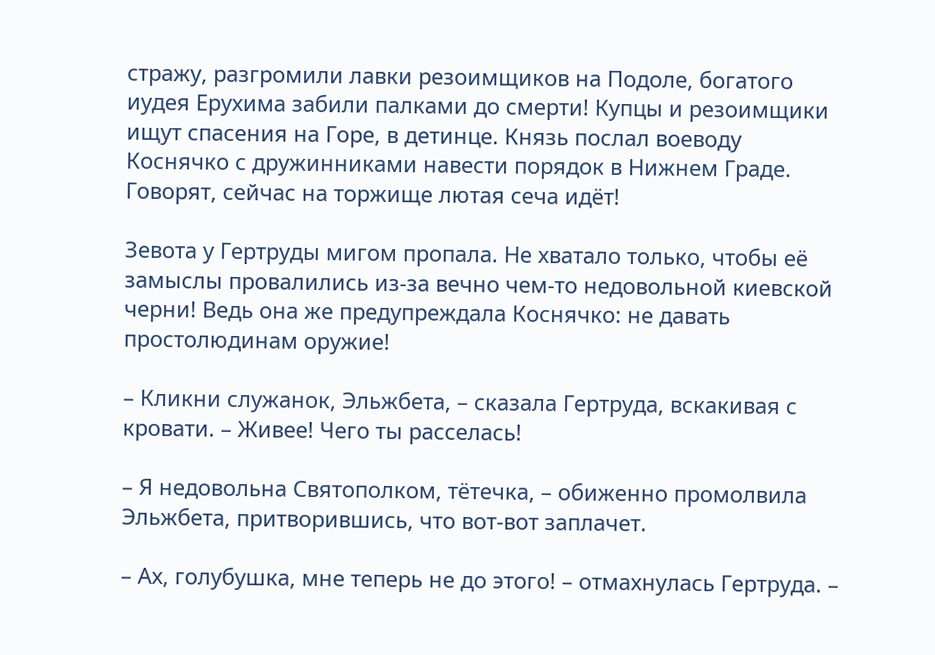стражу, разгромили лавки резоимщиков на Подоле, богатого иудея Ерухима забили палками до смерти! Купцы и резоимщики ищут спасения на Горе, в детинце. Князь послал воеводу Коснячко с дружинниками навести порядок в Нижнем Граде. Говорят, сейчас на торжище лютая сеча идёт!

Зевота у Гертруды мигом пропала. Не хватало только, чтобы её замыслы провалились из-за вечно чем-то недовольной киевской черни! Ведь она же предупреждала Коснячко: не давать простолюдинам оружие!

– Кликни служанок, Эльжбета, – сказала Гертруда, вскакивая с кровати. – Живее! Чего ты расселась!

– Я недовольна Святополком, тётечка, – обиженно промолвила Эльжбета, притворившись, что вот-вот заплачет.

– Ах, голубушка, мне теперь не до этого! – отмахнулась Гертруда. –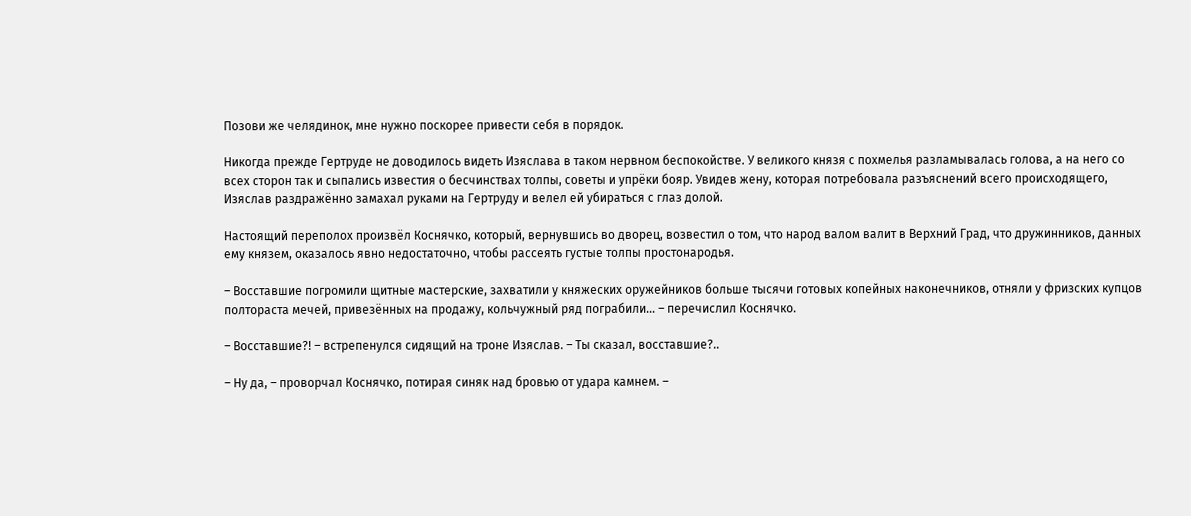Позови же челядинок, мне нужно поскорее привести себя в порядок.

Никогда прежде Гертруде не доводилось видеть Изяслава в таком нервном беспокойстве. У великого князя с похмелья разламывалась голова, а на него со всех сторон так и сыпались известия о бесчинствах толпы, советы и упрёки бояр. Увидев жену, которая потребовала разъяснений всего происходящего, Изяслав раздражённо замахал руками на Гертруду и велел ей убираться с глаз долой.

Настоящий переполох произвёл Коснячко, который, вернувшись во дворец, возвестил о том, что народ валом валит в Верхний Град, что дружинников, данных ему князем, оказалось явно недостаточно, чтобы рассеять густые толпы простонародья.

– Восставшие погромили щитные мастерские, захватили у княжеских оружейников больше тысячи готовых копейных наконечников, отняли у фризских купцов полтораста мечей, привезённых на продажу, кольчужный ряд пограбили… – перечислил Коснячко.

– Восставшие?! – встрепенулся сидящий на троне Изяслав. – Ты сказал, восставшие?..

– Ну да, – проворчал Коснячко, потирая синяк над бровью от удара камнем. –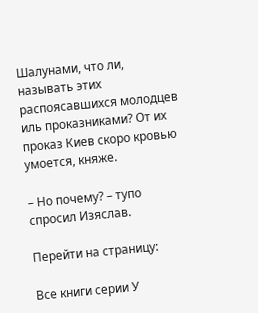Шалунами, что ли, называть этих распоясавшихся молодцев иль проказниками? От их проказ Киев скоро кровью умоется, княже.

– Но почему? – тупо спросил Изяслав.

Перейти на страницу:

Все книги серии У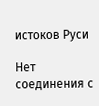истоков Руси

Нет соединения с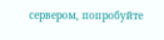сервером, попробуйте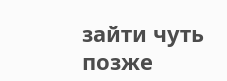зайти чуть позже